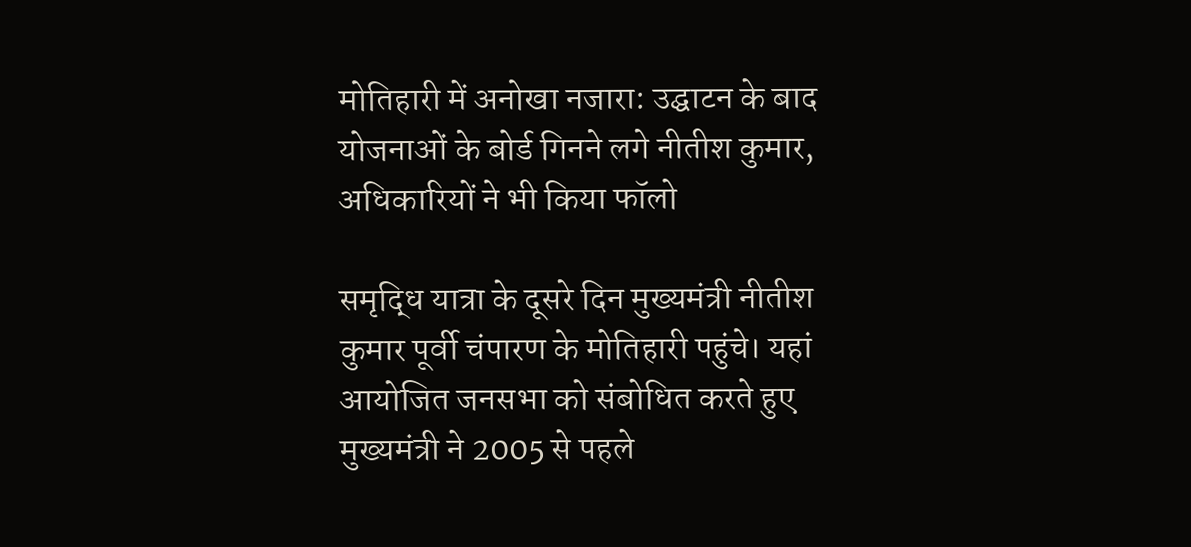मोतिहारी में अनोखा नजारा: उद्घाटन के बाद योजनाओं के बोर्ड गिनने लगे नीतीश कुमार, अधिकारियों ने भी किया फॉलो

समृद्धि यात्रा के दूसरे दिन मुख्यमंत्री नीतीश कुमार पूर्वी चंपारण के मोतिहारी पहुंचे। यहां आयोजित जनसभा को संबोधित करते हुए मुख्यमंत्री ने 2005 से पहले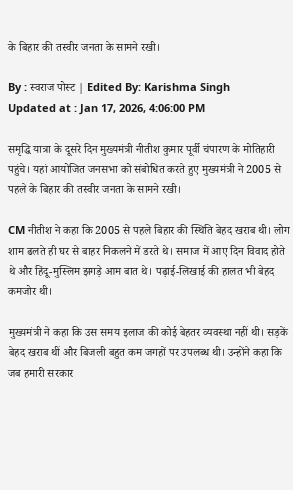के बिहार की तस्वीर जनता के सामने रखी।

By : स्वराज पोस्ट | Edited By: Karishma Singh
Updated at : Jan 17, 2026, 4:06:00 PM

समृद्धि यात्रा के दूसरे दिन मुख्यमंत्री नीतीश कुमार पूर्वी चंपारण के मोतिहारी पहुंचे। यहां आयोजित जनसभा को संबोधित करते हुए मुख्यमंत्री ने 2005 से पहले के बिहार की तस्वीर जनता के सामने रखी।

CM नीतीश ने कहा कि 2005 से पहले बिहार की स्थिति बेहद खराब थी। लोग शाम ढलते ही घर से बाहर निकलने में डरते थे। समाज में आए दिन विवाद होते थे और हिंदू-मुस्लिम झगड़े आम बात थे। पढ़ाई-लिखाई की हालत भी बेहद कमजोर थी।

मुख्यमंत्री ने कहा कि उस समय इलाज की कोई बेहतर व्यवस्था नहीं थी। सड़कें बेहद खराब थीं और बिजली बहुत कम जगहों पर उपलब्ध थी। उन्होंने कहा कि जब हमारी सरकार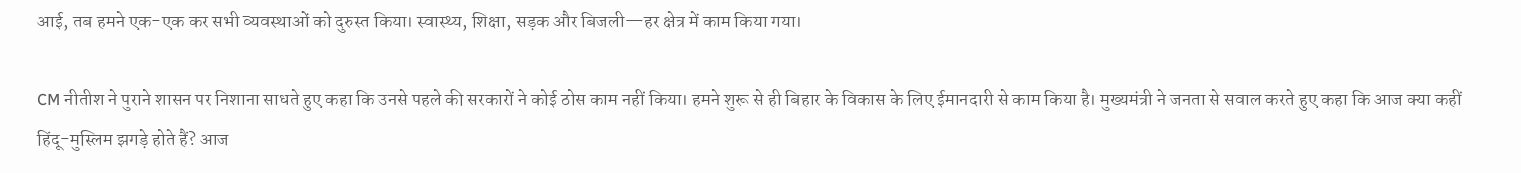आई, तब हमने एक-एक कर सभी व्यवस्थाओं को दुरुस्त किया। स्वास्थ्य, शिक्षा, सड़क और बिजली—हर क्षेत्र में काम किया गया।

CM नीतीश ने पुराने शासन पर निशाना साधते हुए कहा कि उनसे पहले की सरकारों ने कोई ठोस काम नहीं किया। हमने शुरू से ही बिहार के विकास के लिए ईमानदारी से काम किया है। मुख्यमंत्री ने जनता से सवाल करते हुए कहा कि आज क्या कहीं हिंदू-मुस्लिम झगड़े होते हैं? आज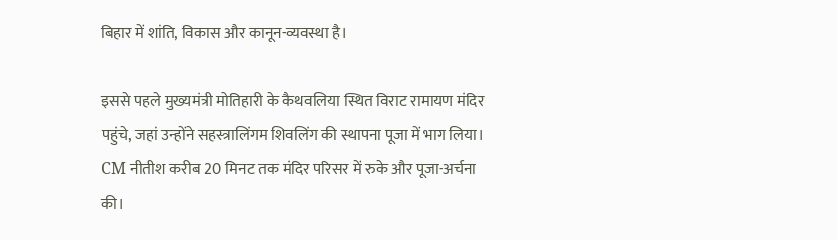बिहार में शांति, विकास और कानून-व्यवस्था है।

इससे पहले मुख्यमंत्री मोतिहारी के कैथवलिया स्थित विराट रामायण मंदिर पहुंचे, जहां उन्होंने सहस्त्रालिंगम शिवलिंग की स्थापना पूजा में भाग लिया। CM नीतीश करीब 20 मिनट तक मंदिर परिसर में रुके और पूजा-अर्चना की।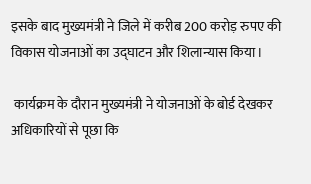इसके बाद मुख्यमंत्री ने जिले में करीब 200 करोड़ रुपए की विकास योजनाओं का उद्घाटन और शिलान्यास किया।

 कार्यक्रम के दौरान मुख्यमंत्री ने योजनाओं के बोर्ड देखकर अधिकारियों से पूछा कि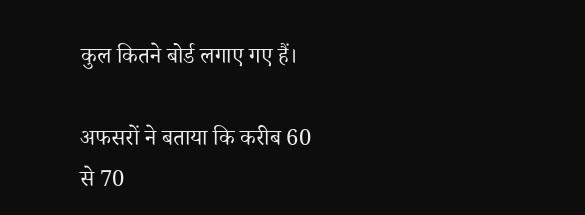कुल कितने बोर्ड लगाए गए हैं।

अफसरों ने बताया कि करीब 60 से 70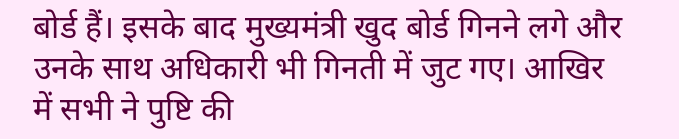बोर्ड हैं। इसके बाद मुख्यमंत्री खुद बोर्ड गिनने लगे और उनके साथ अधिकारी भी गिनती में जुट गए। आखिर में सभी ने पुष्टि की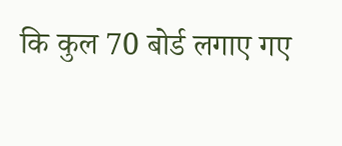कि कुल 70 बोर्ड लगाए गए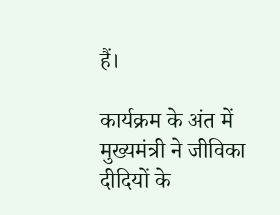हैं।

कार्यक्रम के अंत में मुख्यमंत्री ने जीविका दीदियों के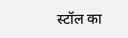स्टॉल का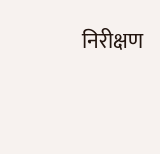निरीक्षण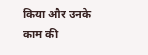किया और उनके काम की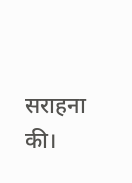सराहना की।